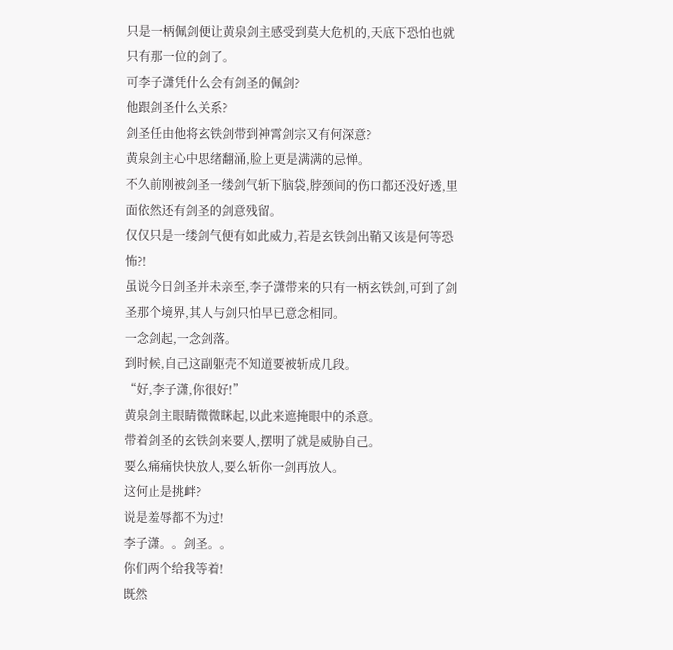只是一柄佩剑便让黄泉剑主感受到莫大危机的,天底下恐怕也就只有那一位的剑了。
可李子潇凭什么会有剑圣的佩剑?
他跟剑圣什么关系?
剑圣任由他将玄铁剑带到神霄剑宗又有何深意?
黄泉剑主心中思绪翻涌,脸上更是满满的忌惮。
不久前刚被剑圣一缕剑气斩下脑袋,脖颈间的伤口都还没好透,里面依然还有剑圣的剑意残留。
仅仅只是一缕剑气便有如此威力,若是玄铁剑出鞘又该是何等恐怖?!
虽说今日剑圣并未亲至,李子潇带来的只有一柄玄铁剑,可到了剑圣那个境界,其人与剑只怕早已意念相同。
一念剑起,一念剑落。
到时候,自己这副躯壳不知道要被斩成几段。
“好,李子潇,你很好!”
黄泉剑主眼睛微微眯起,以此来遮掩眼中的杀意。
带着剑圣的玄铁剑来要人,摆明了就是威胁自己。
要么痛痛快快放人,要么斩你一剑再放人。
这何止是挑衅?
说是羞辱都不为过!
李子潇。。剑圣。。
你们两个给我等着!
既然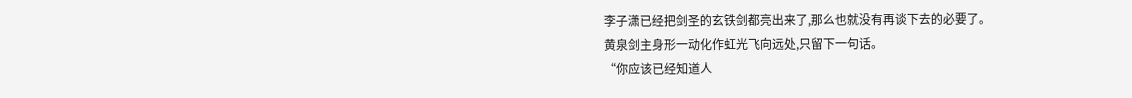李子潇已经把剑圣的玄铁剑都亮出来了,那么也就没有再谈下去的必要了。
黄泉剑主身形一动化作虹光飞向远处,只留下一句话。
“你应该已经知道人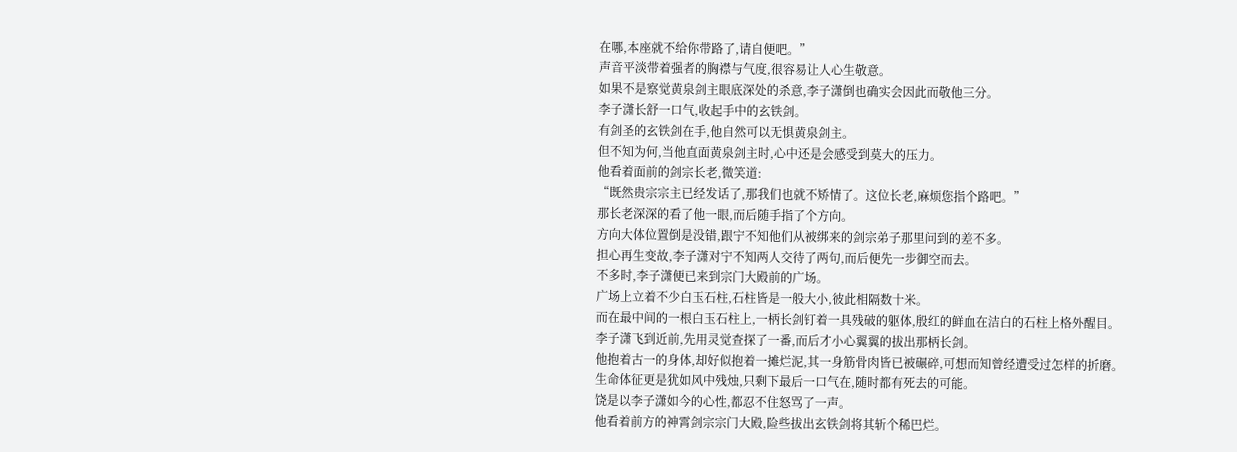在哪,本座就不给你带路了,请自便吧。”
声音平淡带着强者的胸襟与气度,很容易让人心生敬意。
如果不是察觉黄泉剑主眼底深处的杀意,李子潇倒也确实会因此而敬他三分。
李子潇长舒一口气,收起手中的玄铁剑。
有剑圣的玄铁剑在手,他自然可以无惧黄泉剑主。
但不知为何,当他直面黄泉剑主时,心中还是会感受到莫大的压力。
他看着面前的剑宗长老,微笑道:
“既然贵宗宗主已经发话了,那我们也就不矫情了。这位长老,麻烦您指个路吧。”
那长老深深的看了他一眼,而后随手指了个方向。
方向大体位置倒是没错,跟宁不知他们从被绑来的剑宗弟子那里问到的差不多。
担心再生变故,李子潇对宁不知两人交待了两句,而后便先一步御空而去。
不多时,李子潇便已来到宗门大殿前的广场。
广场上立着不少白玉石柱,石柱皆是一般大小,彼此相隔数十米。
而在最中间的一根白玉石柱上,一柄长剑钉着一具残破的躯体,殷红的鲜血在洁白的石柱上格外醒目。
李子潇飞到近前,先用灵觉查探了一番,而后才小心翼翼的拔出那柄长剑。
他抱着古一的身体,却好似抱着一摊烂泥,其一身筋骨肉皆已被碾碎,可想而知曾经遭受过怎样的折磨。
生命体征更是犹如风中残烛,只剩下最后一口气在,随时都有死去的可能。
饶是以李子潇如今的心性,都忍不住怒骂了一声。
他看着前方的神霄剑宗宗门大殿,险些拔出玄铁剑将其斩个稀巴烂。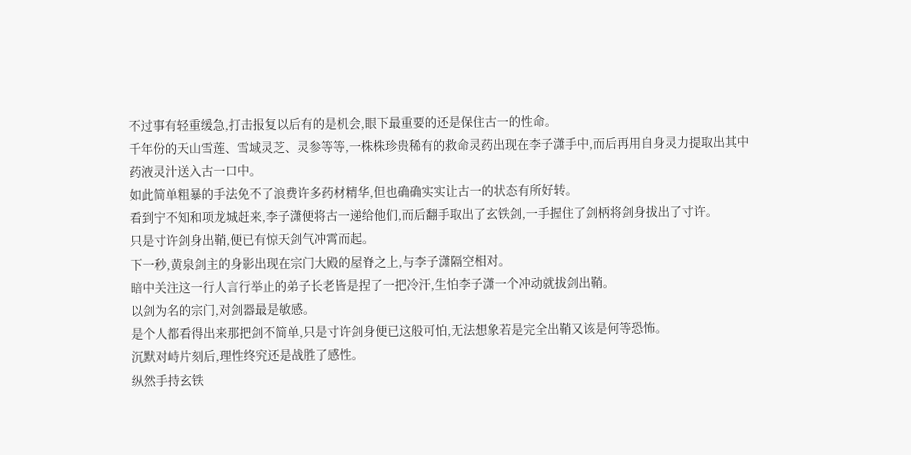不过事有轻重缓急,打击报复以后有的是机会,眼下最重要的还是保住古一的性命。
千年份的天山雪莲、雪域灵芝、灵参等等,一株株珍贵稀有的救命灵药出现在李子潇手中,而后再用自身灵力提取出其中药液灵汁送入古一口中。
如此简单粗暴的手法免不了浪费许多药材精华,但也确确实实让古一的状态有所好转。
看到宁不知和项龙城赶来,李子潇便将古一递给他们,而后翻手取出了玄铁剑,一手握住了剑柄将剑身拔出了寸许。
只是寸许剑身出鞘,便已有惊天剑气冲霄而起。
下一秒,黄泉剑主的身影出现在宗门大殿的屋脊之上,与李子潇隔空相对。
暗中关注这一行人言行举止的弟子长老皆是捏了一把冷汗,生怕李子潇一个冲动就拔剑出鞘。
以剑为名的宗门,对剑器最是敏感。
是个人都看得出来那把剑不简单,只是寸许剑身便已这般可怕,无法想象若是完全出鞘又该是何等恐怖。
沉默对峙片刻后,理性终究还是战胜了感性。
纵然手持玄铁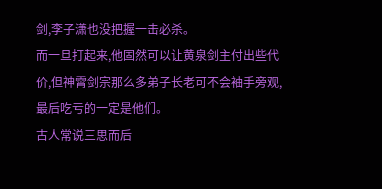剑,李子潇也没把握一击必杀。
而一旦打起来,他固然可以让黄泉剑主付出些代价,但神霄剑宗那么多弟子长老可不会袖手旁观,最后吃亏的一定是他们。
古人常说三思而后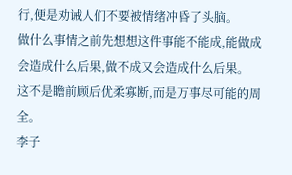行,便是劝诫人们不要被情绪冲昏了头脑。
做什么事情之前先想想这件事能不能成,能做成会造成什么后果,做不成又会造成什么后果。
这不是瞻前顾后优柔寡断,而是万事尽可能的周全。
李子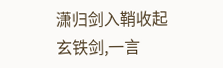潇归剑入鞘收起玄铁剑,一言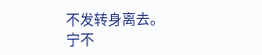不发转身离去。
宁不